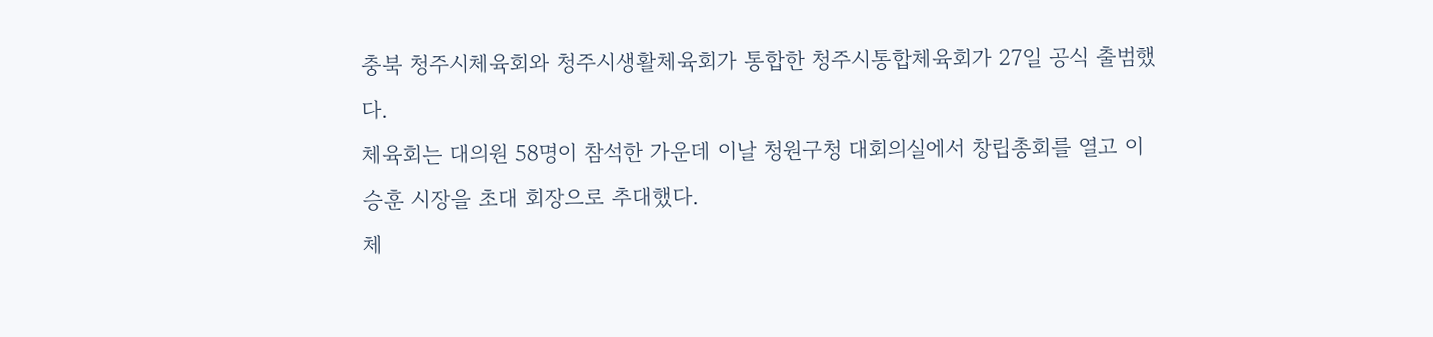충북 청주시체육회와 청주시생활체육회가 통합한 청주시통합체육회가 27일 공식 출범했다.
체육회는 대의원 58명이 참석한 가운데 이날 청원구청 대회의실에서 창립총회를 열고 이승훈 시장을 초대 회장으로 추대했다.
체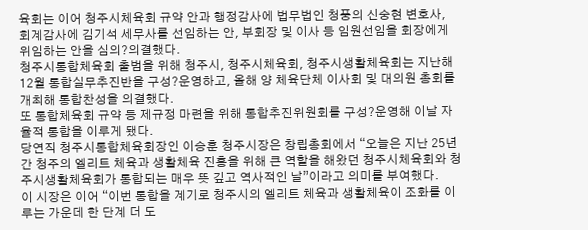육회는 이어 청주시체육회 규약 안과 행정감사에 법무법인 청풍의 신숭현 변호사, 회계감사에 김기석 세무사를 선임하는 안, 부회장 및 이사 등 임원선임을 회장에게 위임하는 안을 심의?의결했다.
청주시통합체육회 출범을 위해 청주시, 청주시체육회, 청주시생활체육회는 지난해 12월 통합실무추진반을 구성?운영하고, 올해 양 체육단체 이사회 및 대의원 총회를 개최해 통합찬성을 의결했다.
또 통합체육회 규약 등 제규정 마련을 위해 통합추진위원회를 구성?운영해 이날 자율적 통합을 이루게 됐다.
당연직 청주시통합체육회장인 이승훈 청주시장은 창립총회에서 “오늘은 지난 25년간 청주의 엘리트 체육과 생활체육 진흥을 위해 큰 역할을 해왔던 청주시체육회와 청주시생활체육회가 통합되는 매우 뜻 깊고 역사적인 날”이라고 의미를 부여했다.
이 시장은 이어 “이번 통합을 계기로 청주시의 엘리트 체육과 생활체육이 조화를 이루는 가운데 한 단계 더 도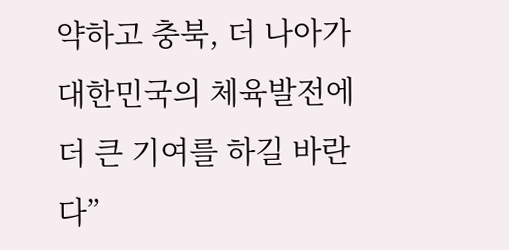약하고 충북, 더 나아가 대한민국의 체육발전에 더 큰 기여를 하길 바란다”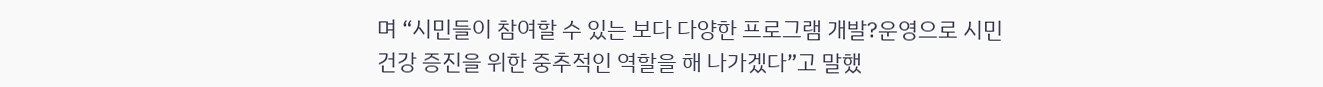며 “시민들이 참여할 수 있는 보다 다양한 프로그램 개발?운영으로 시민건강 증진을 위한 중추적인 역할을 해 나가겠다”고 말했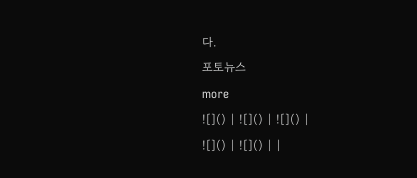다.
포토뉴스
more
![]() | ![]() | ![]() |
![]() | ![]() | |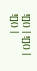![]() | ![]() | ![]() |